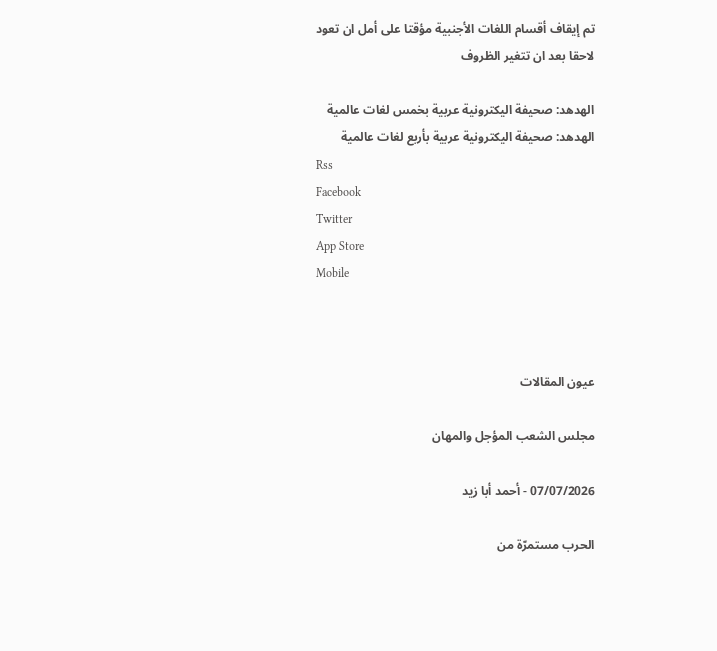تم إيقاف أقسام اللغات الأجنبية مؤقتا على أمل ان تعود لاحقا بعد ان تتغير الظروف

الهدهد: صحيفة اليكترونية عربية بخمس لغات عالمية
الهدهد: صحيفة اليكترونية عربية بأربع لغات عالمية
Rss
Facebook
Twitter
App Store
Mobile



عيون المقالات

مجلس الشعب المؤجل والمهان

07/07/2026 - أحمد أبا زيد

الحرب مستمرّة من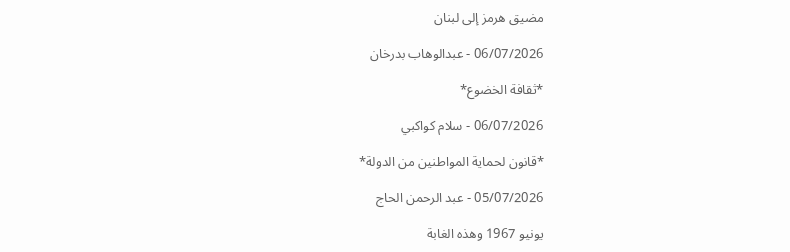مضيق هرمز إلى لبنان

06/07/2026 - عبدالوهاب بدرخان

*ثقافة الخضوع*

06/07/2026 - سلام كواكبي

*قانون لحماية المواطنين من الدولة*

05/07/2026 - عبد الرحمن الحاج

يونيو 1967 وهذه الغابة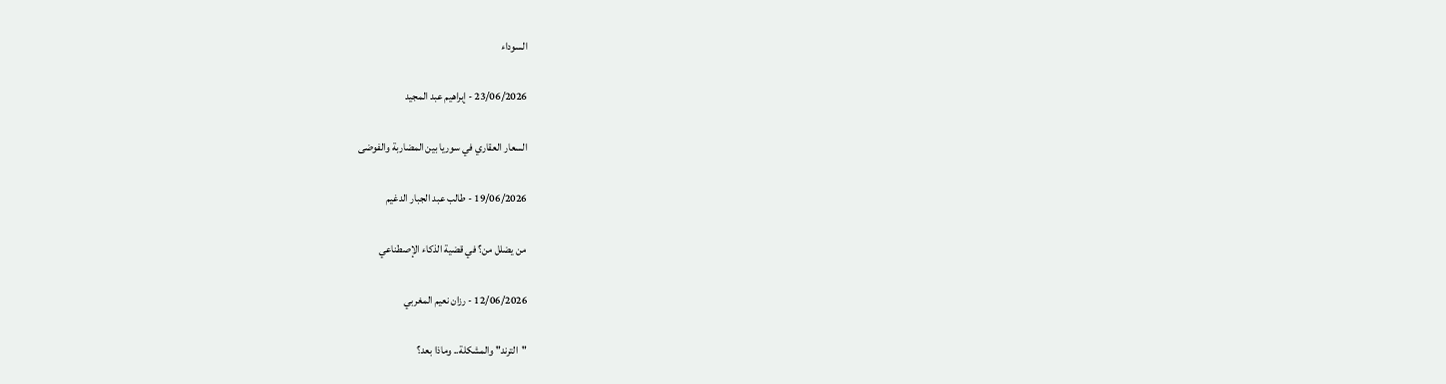السوداء

23/06/2026 - إبراهيم عبد المجيد

السعار العقاري في سوريا بين المضاربة والفوضى

19/06/2026 - طالب عبد الجبار الدغيم

من يضلل من؟ في قضية الذكاء الإصطناعي

12/06/2026 - رزان نعيم المغربي

"الترند" والمشكلة.. وماذا بعد؟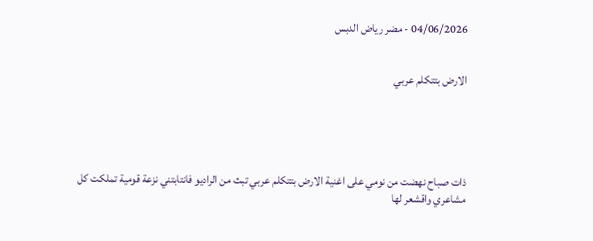04/06/2026 - مضر رياض الدبس


الارض بتتكلم عربي





ذات صباح نهضت من نومي على اغنية الارض بتتكلم عربي تبث من الراديو فانتابتني نزعة قومية تملكت كل مشاعري واقشعر لها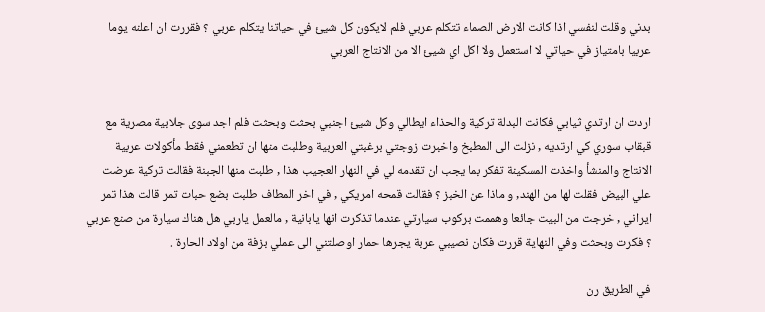بدني وقلت لنفسي اذا كانت الارض الصماء تتكلم عربي فلم لايكون كل شيئ في حياتنا يتكلم عربي ؟ فقررت ان اعلنه يوما عربيا بامتياز في حياتي لا استعمل ولا اكل اي شيئ الا من الانتاج العربي


اردت ان ارتدي ثيابي فكانت البدلة تركية والحذاء ايطالي وكل شيئ اجنبي بحثت وبحثت فلم اجد سوى جلابية مصرية مع قبقاب سوري كي ارتديه , نزلت الى المطبخ واخبرت زوجتي برغبتي العربية وطلبت منها ان تطعمني فقط مأكولات عربية الانتاج والمنشأ واخذت المسكينة تفكر بما يجب ان تقدمه لي في النهار العجيب هذا , طلبت منها الجبنة فقالت تركية عرضت علي البيض فقلت لها من الهند, و ماذا عن الخبز ؟ فقالت قمحه امريكي , في اخر المطاف طلبت بضع حبات تمر قالت هذا تمر ايراني , خرجت من البيت جائعا وهممت بركوب سيارتي عندما تذكرت انها يابانية , مالعمل ياربي هل هناك سيارة من صنع عربي ؟ فكرت وبحثت وفي النهاية قررت فكان نصيبي عربة يجرها حمار اوصلتني الى عملي بزفة من اولاد الحارة .

في الطريق رن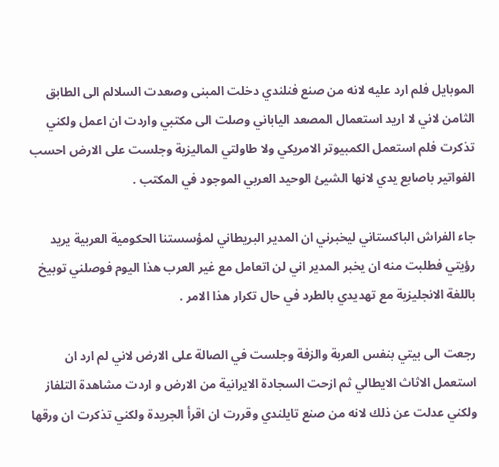الموبايل فلم ارد عليه لانه من صنع فنلندي دخلت المبنى وصعدت السلالم الى الطابق الثامن لاني لا اريد استعمال المصعد الياباني وصلت الى مكتبي واردت ان اعمل ولكني تذكرت فلم استعمل الكمبيوتر الامريكي ولا طاولتي الماليزية وجلست على الارض احسب الفواتير باصابع يدي لانها الشيئ الوحيد العربي الموجود في المكتب .

جاء الفراش الباكستاني ليخبرني ان المدير البريطاني لمؤسستنا الحكومية العربية يريد رؤيتي فطلبت منه ان يخبر المدير اني لن اتعامل مع غير العرب هذا اليوم فوصلني توبيخ باللغة الانجليزية مع تهديدي بالطرد في حال تكرار هذا الامر .

رجعت الى بيتي بنفس العربة والزفة وجلست في الصالة على الارض لاني لم ارد ان استعمل الاثاث الايطالي ثم ازحت السجادة الايرانية من الارض و اردت مشاهدة التلفاز ولكني عدلت عن ذلك لانه من صنع تايلندي وقررت ان اقرأ الجريدة ولكني تذكرت ان ورقها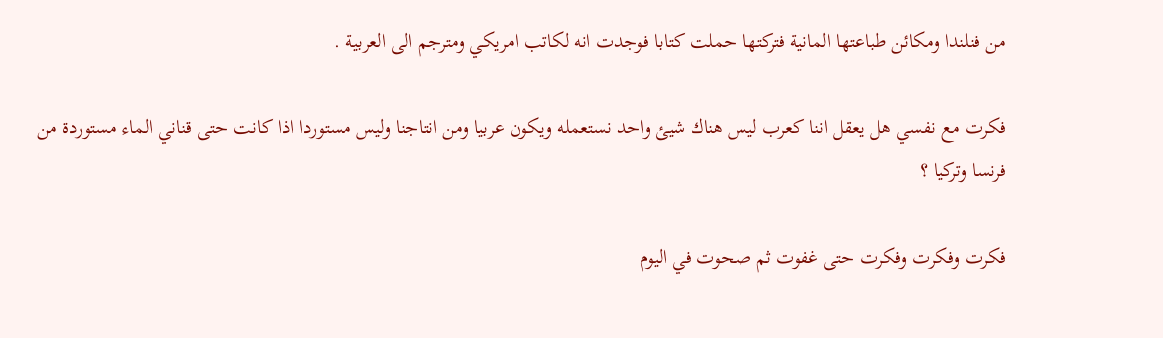من فنلندا ومكائن طباعتها المانية فتركتها حملت كتابا فوجدت انه لكاتب امريكي ومترجم الى العربية .

فكرت مع نفسي هل يعقل اننا كعرب ليس هناك شيئ واحد نستعمله ويكون عربيا ومن انتاجنا وليس مستوردا اذا كانت حتى قناني الماء مستوردة من فرنسا وتركيا ؟

فكرت وفكرت وفكرت حتى غفوت ثم صحوت في اليوم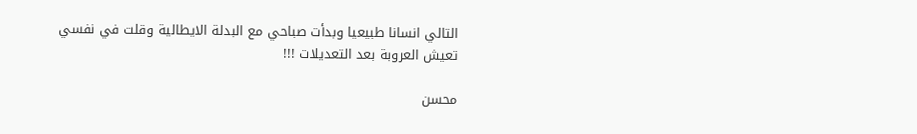التالي انسانا طبيعيا وبدأت صباحي مع البدلة الايطالية وقلت في نفسي تعيش العروبة بعد التعديلات !!!

محسن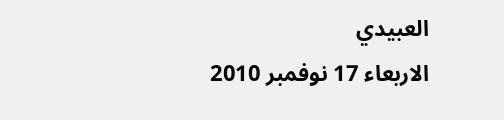العبيدي
الاربعاء 17 نوفمبر 2010